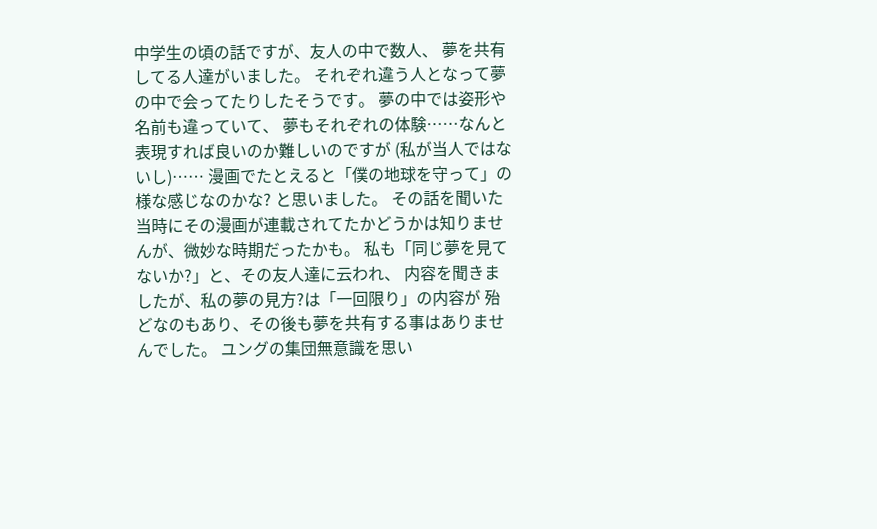中学生の頃の話ですが、友人の中で数人、 夢を共有してる人達がいました。 それぞれ違う人となって夢の中で会ってたりしたそうです。 夢の中では姿形や名前も違っていて、 夢もそれぞれの体験……なんと表現すれば良いのか難しいのですが (私が当人ではないし)…… 漫画でたとえると「僕の地球を守って」の様な感じなのかな? と思いました。 その話を聞いた当時にその漫画が連載されてたかどうかは知りませ んが、微妙な時期だったかも。 私も「同じ夢を見てないか?」と、その友人達に云われ、 内容を聞きましたが、私の夢の見方?は「一回限り」の内容が 殆どなのもあり、その後も夢を共有する事はありませんでした。 ユングの集団無意識を思い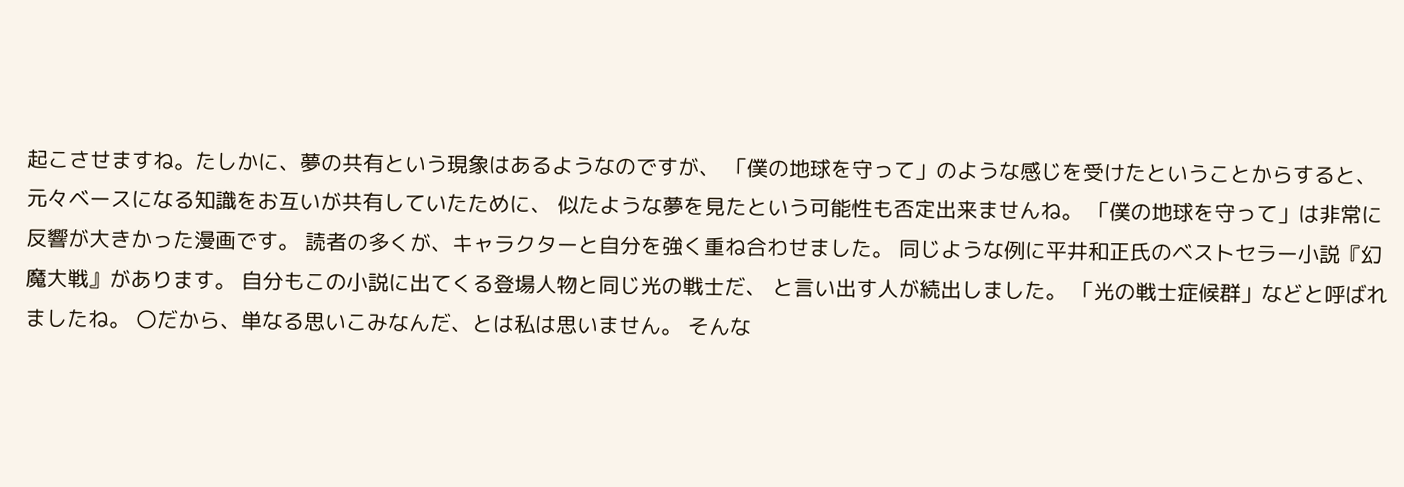起こさせますね。たしかに、夢の共有という現象はあるようなのですが、 「僕の地球を守って」のような感じを受けたということからすると、 元々ベースになる知識をお互いが共有していたために、 似たような夢を見たという可能性も否定出来ませんね。 「僕の地球を守って」は非常に反響が大きかった漫画です。 読者の多くが、キャラクターと自分を強く重ね合わせました。 同じような例に平井和正氏のベストセラー小説『幻魔大戦』があります。 自分もこの小説に出てくる登場人物と同じ光の戦士だ、 と言い出す人が続出しました。 「光の戦士症候群」などと呼ばれましたね。 〇だから、単なる思いこみなんだ、とは私は思いません。 そんな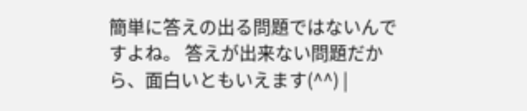簡単に答えの出る問題ではないんですよね。 答えが出来ない問題だから、面白いともいえます(^^) |